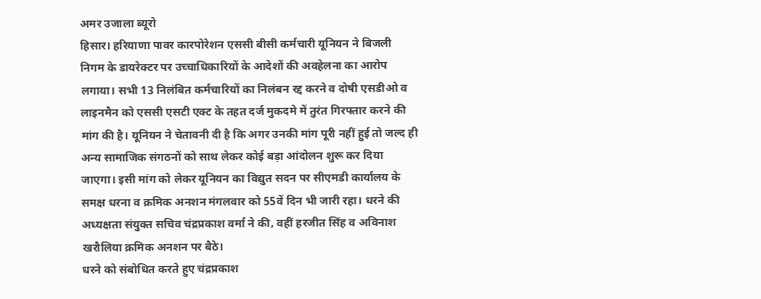अमर उजाला ब्यूरो
हिसार। हरियाणा पावर कारपोरेशन एससी बीसी कर्मचारी यूनियन ने बिजली निगम के डायरेक्टर पर उच्चाधिकारियों के आदेशों की अवहेलना का आरोप लगाया। सभी 13 निलंबित कर्मचारियों का निलंबन रद्द करने व दोषी एसडीओ व लाइनमैन को एससी एसटी एक्ट के तहत दर्ज मुकदमे में तुरंत गिरफ्तार करने की मांग की है। यूनियन ने चेतावनी दी है कि अगर उनकी मांग पूरी नहीं हुई तो जल्द ही अन्य सामाजिक संगठनों को साथ लेकर कोई बड़ा आंदोलन शुरू कर दिया जाएगा। इसी मांग को लेकर यूनियन का विद्युत सदन पर सीएमडी कार्यालय के समक्ष धरना व क्रमिक अनशन मंगलवार को 55वें दिन भी जारी रहा। धरने की अध्यक्षता संयुक्त सचिव चंद्रप्रकाश वर्मा ने की, वहीं हरजीत सिंह व अविनाश खरौलिया क्रमिक अनशन पर बैठे।
धरने को संबोधित करते हुए चंद्रप्रकाश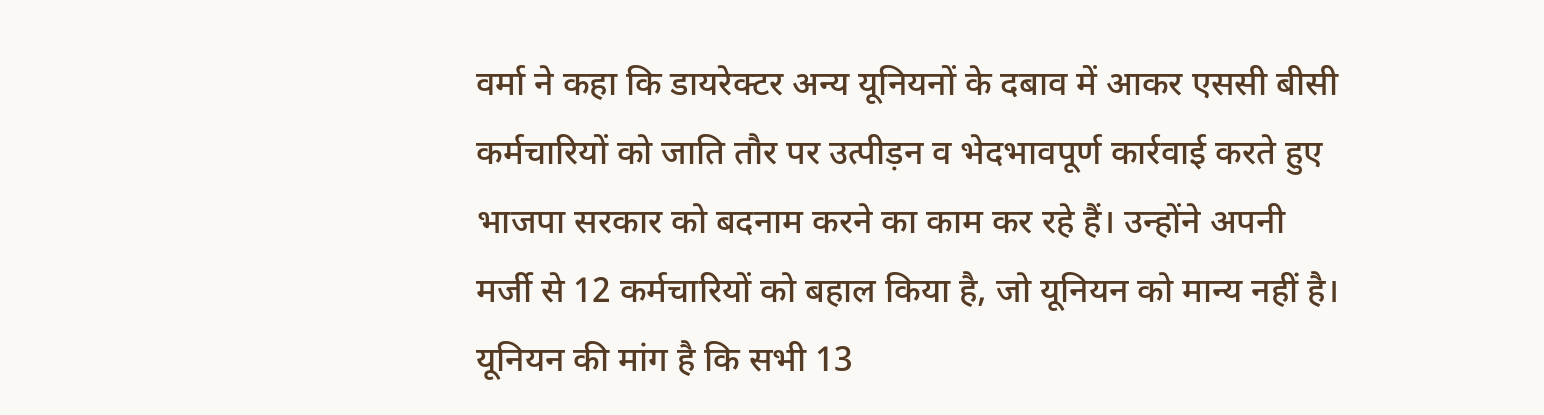वर्मा ने कहा कि डायरेक्टर अन्य यूनियनों के दबाव में आकर एससी बीसी कर्मचारियों को जाति तौर पर उत्पीड़न व भेदभावपूर्ण कार्रवाई करते हुए भाजपा सरकार को बदनाम करने का काम कर रहे हैं। उन्होंने अपनी मर्जी से 12 कर्मचारियों को बहाल किया है, जो यूनियन को मान्य नहीं है। यूनियन की मांग है कि सभी 13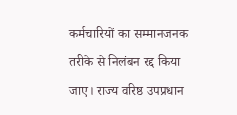कर्मचारियों का सम्मानजनक तरीके से निलंबन रद्द किया जाए। राज्य वरिष्ठ उपप्रधान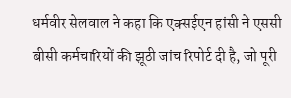धर्मवीर सेलवाल ने कहा कि एक्सईएन हांसी ने एससी बीसी कर्मचारियों की झूठी जांच रिपोर्ट दी है, जो पूरी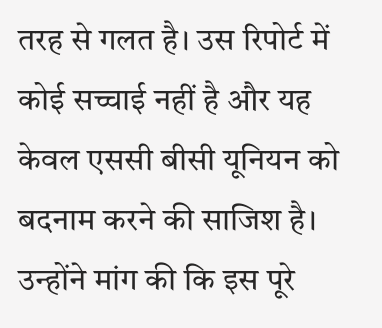तरह से गलत है। उस रिपोर्ट में कोई सच्चाई नहीं है और यह केवल एससी बीसी यूनियन को बदनाम करने की साजिश है। उन्होंने मांग की कि इस पूरे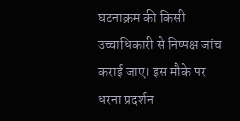घटनाक्रम की किसी उच्चाधिकारी से निष्पक्ष जांच कराई जाए। इस मौके पर धरना प्रदर्शन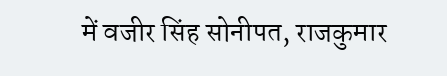में वजीर सिंह सोनीपत, राजकुमार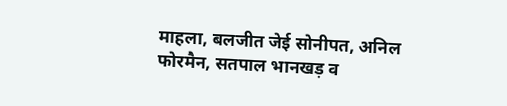माहला, बलजीत जेई सोनीपत, अनिल फोरमैन, सतपाल भानखड़ व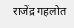राजेंद्र गहलोत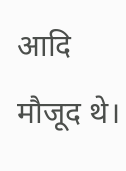आदि मौजूद थे।